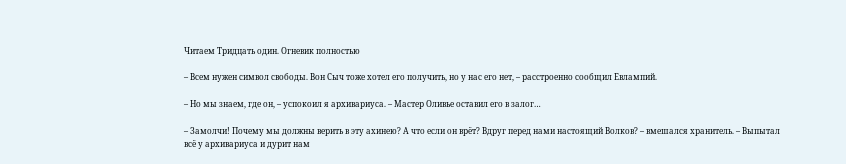Читаем Тридцать один. Огневик полностью

– Всем нужен символ свободы. Вон Сыч тоже хотел его получить, но у нас его нет, – расстроенно сообщил Евлампий.

– Но мы знаем, где он, – успокоил я архивариуса. – Мастер Оливье оставил его в залог…

– Замолчи! Почему мы должны верить в эту ахинею? А что если он врёт? Вдруг перед нами настоящий Волков? – вмешался хранитель. – Выпытал всё у архивариуса и дурит нам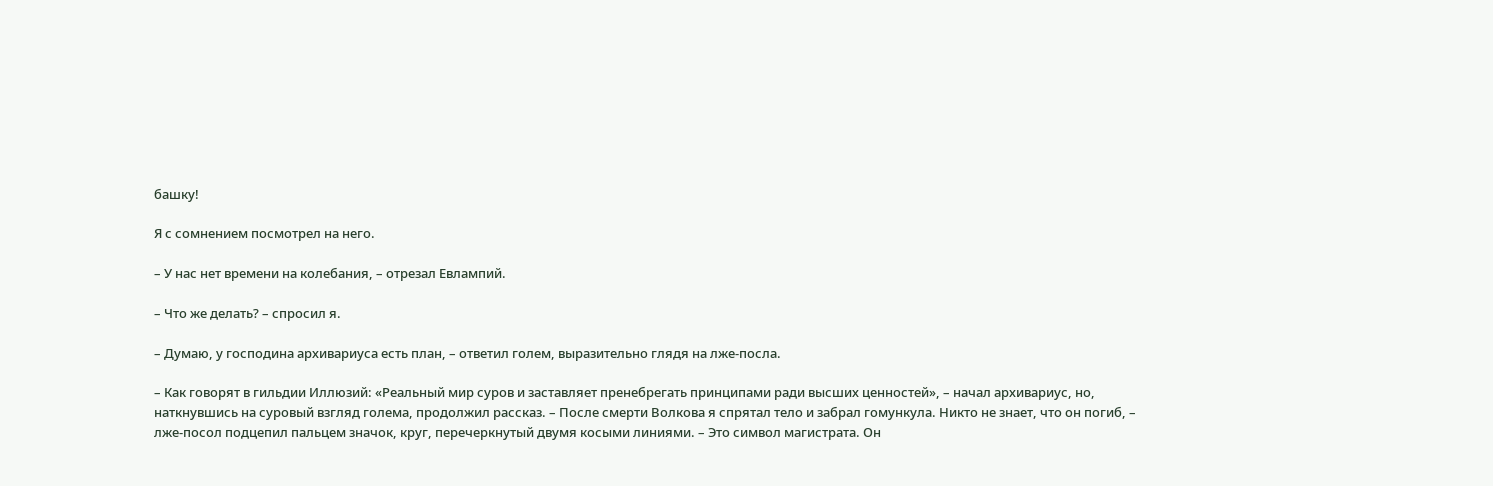башку!

Я с сомнением посмотрел на него.

– У нас нет времени на колебания, – отрезал Евлампий.

– Что же делать? – спросил я.

– Думаю, у господина архивариуса есть план, – ответил голем, выразительно глядя на лже-посла.

– Как говорят в гильдии Иллюзий: «Реальный мир суров и заставляет пренебрегать принципами ради высших ценностей», – начал архивариус, но, наткнувшись на суровый взгляд голема, продолжил рассказ. – После смерти Волкова я спрятал тело и забрал гомункула. Никто не знает, что он погиб, – лже-посол подцепил пальцем значок, круг, перечеркнутый двумя косыми линиями. – Это символ магистрата. Он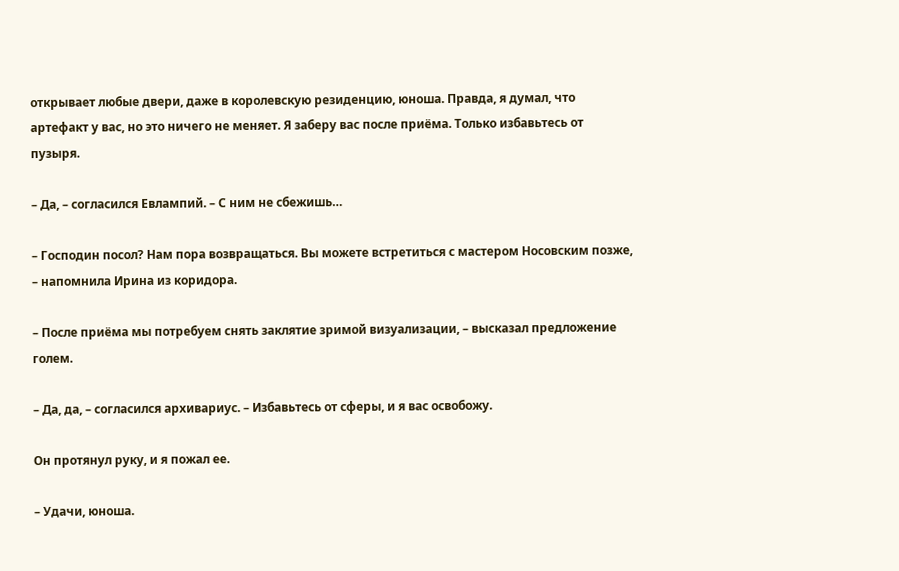открывает любые двери, даже в королевскую резиденцию, юноша. Правда, я думал, что артефакт у вас, но это ничего не меняет. Я заберу вас после приёма. Только избавьтесь от пузыря.

– Да, – согласился Евлампий. – С ним не сбежишь…

– Господин посол? Нам пора возвращаться. Вы можете встретиться с мастером Носовским позже, – напомнила Ирина из коридора.

– После приёма мы потребуем снять заклятие зримой визуализации, – высказал предложение голем.

– Да, да, – согласился архивариус. – Избавьтесь от сферы, и я вас освобожу.

Он протянул руку, и я пожал ее.

– Удачи, юноша.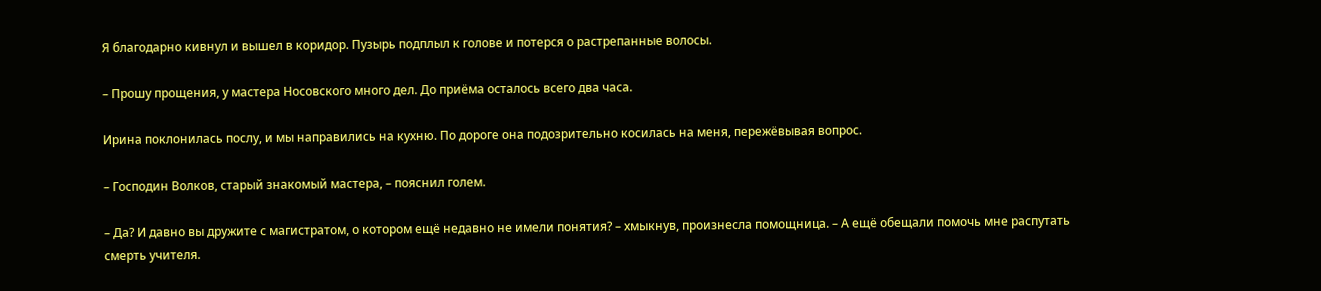Я благодарно кивнул и вышел в коридор. Пузырь подплыл к голове и потерся о растрепанные волосы.

– Прошу прощения, у мастера Носовского много дел. До приёма осталось всего два часа.

Ирина поклонилась послу, и мы направились на кухню. По дороге она подозрительно косилась на меня, пережёвывая вопрос.

– Господин Волков, старый знакомый мастера, – пояснил голем.

– Да? И давно вы дружите с магистратом, о котором ещё недавно не имели понятия? – хмыкнув, произнесла помощница. – А ещё обещали помочь мне распутать смерть учителя.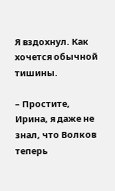Я вздохнул. Как хочется обычной тишины.

– Простите, Ирина, я даже не знал, что Волков теперь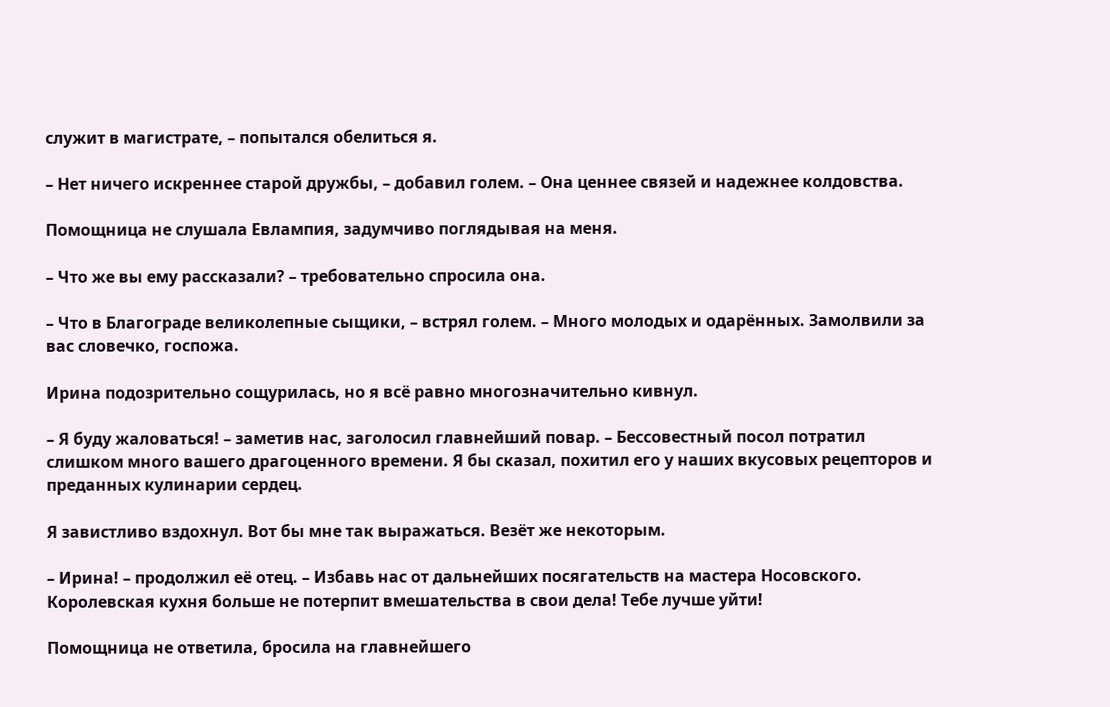служит в магистрате, – попытался обелиться я.

– Нет ничего искреннее старой дружбы, – добавил голем. – Она ценнее связей и надежнее колдовства.

Помощница не слушала Евлампия, задумчиво поглядывая на меня.

– Что же вы ему рассказали? – требовательно спросила она.

– Что в Благограде великолепные сыщики, – встрял голем. – Много молодых и одарённых. Замолвили за вас словечко, госпожа.

Ирина подозрительно сощурилась, но я всё равно многозначительно кивнул.

– Я буду жаловаться! – заметив нас, заголосил главнейший повар. – Бессовестный посол потратил слишком много вашего драгоценного времени. Я бы сказал, похитил его у наших вкусовых рецепторов и преданных кулинарии сердец.

Я завистливо вздохнул. Вот бы мне так выражаться. Везёт же некоторым.

– Ирина! – продолжил её отец. – Избавь нас от дальнейших посягательств на мастера Носовского. Королевская кухня больше не потерпит вмешательства в свои дела! Тебе лучше уйти!

Помощница не ответила, бросила на главнейшего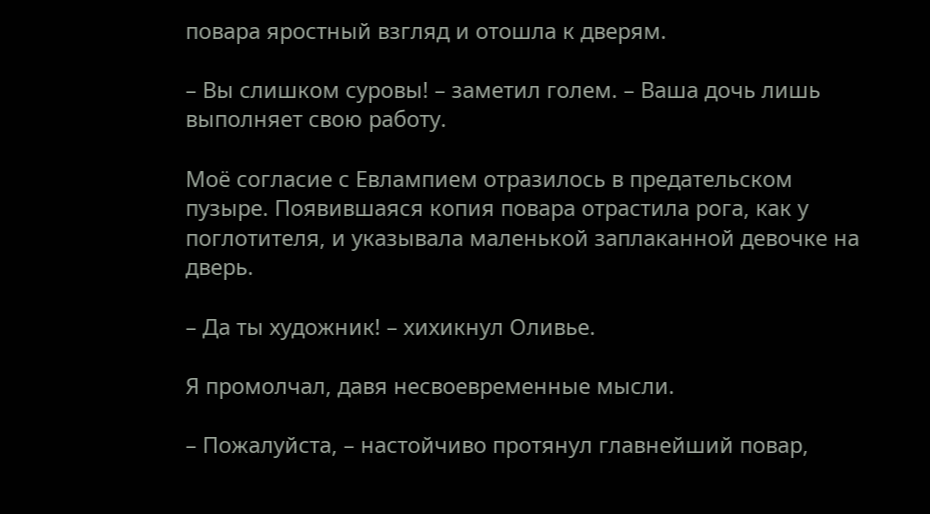повара яростный взгляд и отошла к дверям.

– Вы слишком суровы! – заметил голем. – Ваша дочь лишь выполняет свою работу.

Моё согласие с Евлампием отразилось в предательском пузыре. Появившаяся копия повара отрастила рога, как у поглотителя, и указывала маленькой заплаканной девочке на дверь.

– Да ты художник! – хихикнул Оливье.

Я промолчал, давя несвоевременные мысли.

– Пожалуйста, – настойчиво протянул главнейший повар,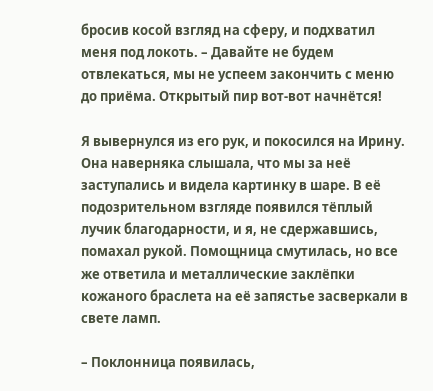бросив косой взгляд на сферу, и подхватил меня под локоть. – Давайте не будем отвлекаться, мы не успеем закончить с меню до приёма. Открытый пир вот-вот начнётся!

Я вывернулся из его рук, и покосился на Ирину. Она наверняка слышала, что мы за неё заступались и видела картинку в шаре. В её подозрительном взгляде появился тёплый лучик благодарности, и я, не сдержавшись, помахал рукой. Помощница смутилась, но все же ответила и металлические заклёпки кожаного браслета на её запястье засверкали в свете ламп.

– Поклонница появилась,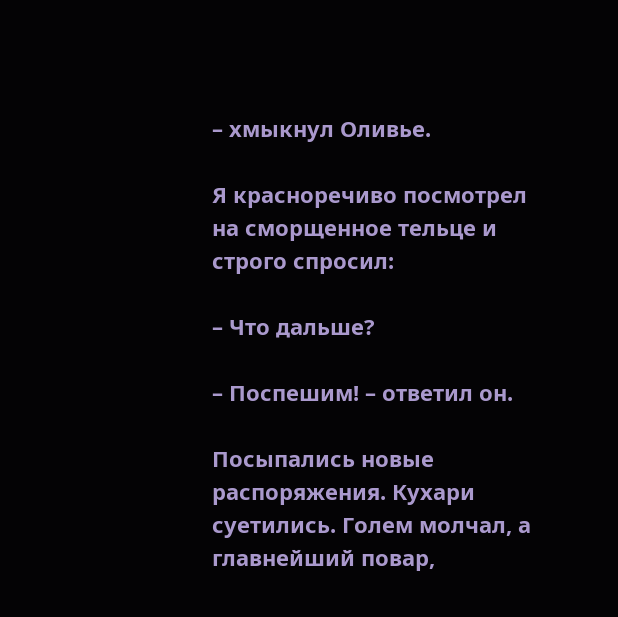– хмыкнул Оливье.

Я красноречиво посмотрел на сморщенное тельце и строго спросил:

– Что дальше?

– Поспешим! – ответил он.

Посыпались новые распоряжения. Кухари суетились. Голем молчал, а главнейший повар,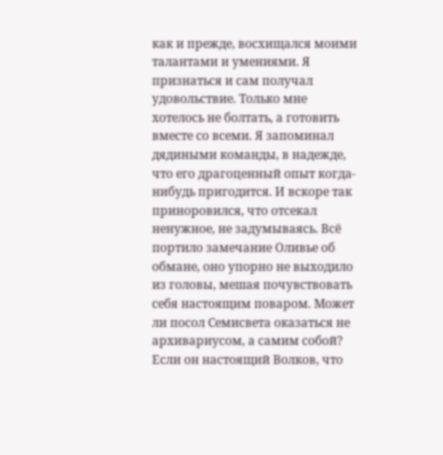как и прежде, восхищался моими талантами и умениями. Я признаться и сам получал удовольствие. Только мне хотелось не болтать, а готовить вместе со всеми. Я запоминал дядиными команды, в надежде, что его драгоценный опыт когда-нибудь пригодится. И вскоре так приноровился, что отсекал ненужное, не задумываясь. Всё портило замечание Оливье об обмане, оно упорно не выходило из головы, мешая почувствовать себя настоящим поваром. Может ли посол Семисвета оказаться не архивариусом, а самим собой? Если он настоящий Волков, что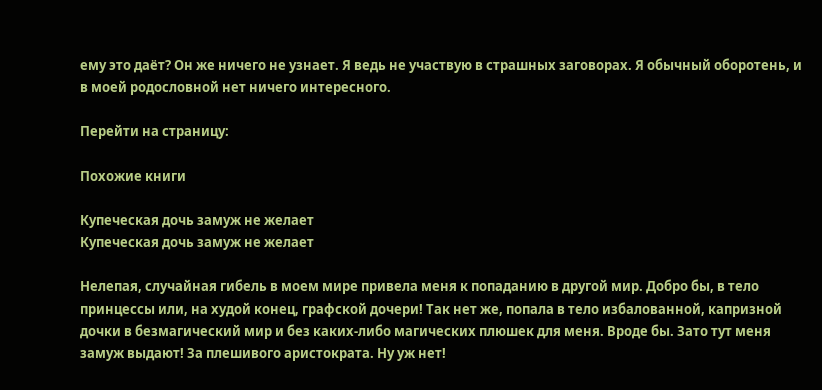ему это даёт? Он же ничего не узнает. Я ведь не участвую в страшных заговорах. Я обычный оборотень, и в моей родословной нет ничего интересного.

Перейти на страницу:

Похожие книги

Купеческая дочь замуж не желает
Купеческая дочь замуж не желает

Нелепая, случайная гибель в моем мире привела меня к попаданию в другой мир. Добро бы, в тело принцессы или, на худой конец, графской дочери! Так нет же, попала в тело избалованной, капризной дочки в безмагический мир и без каких-либо магических плюшек для меня. Вроде бы. Зато тут меня замуж выдают! За плешивого аристократа. Ну уж нет!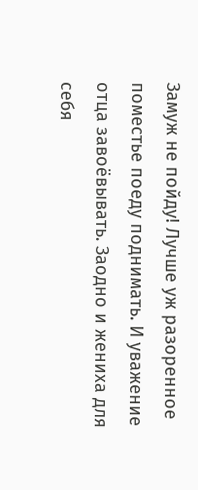Замуж не пойду! Лучше уж разоренное поместье поеду поднимать. И уважение отца завоёвывать. Заодно и жениха для себя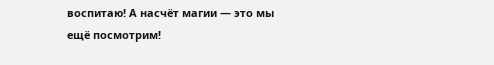воспитаю! А насчёт магии — это мы ещё посмотрим!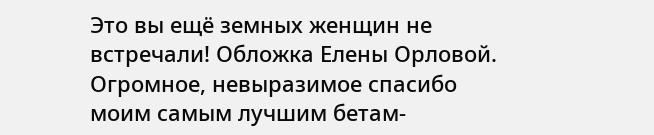Это вы ещё земных женщин не встречали! Обложка Елены Орловой. Огромное, невыразимое спасибо моим самым лучшим бетам-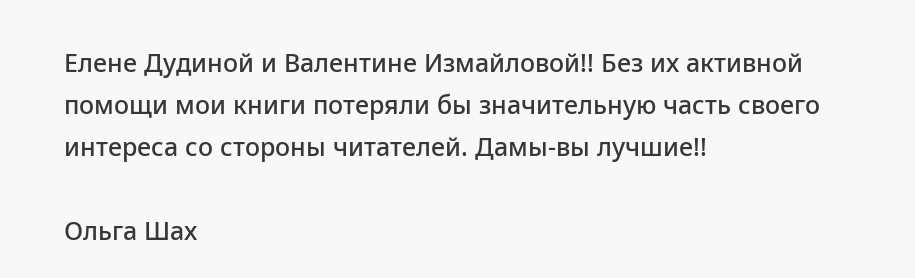Елене Дудиной и Валентине Измайловой!! Без их активной помощи мои книги потеряли бы значительную часть своего интереса со стороны читателей. Дамы-вы лучшие!!

Ольга Шах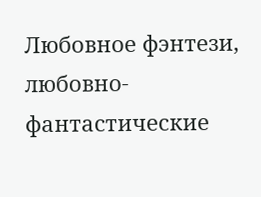Любовное фэнтези, любовно-фантастические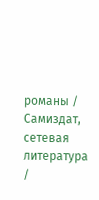романы / Самиздат, сетевая литература /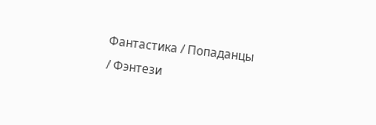Фантастика / Попаданцы / Фэнтези